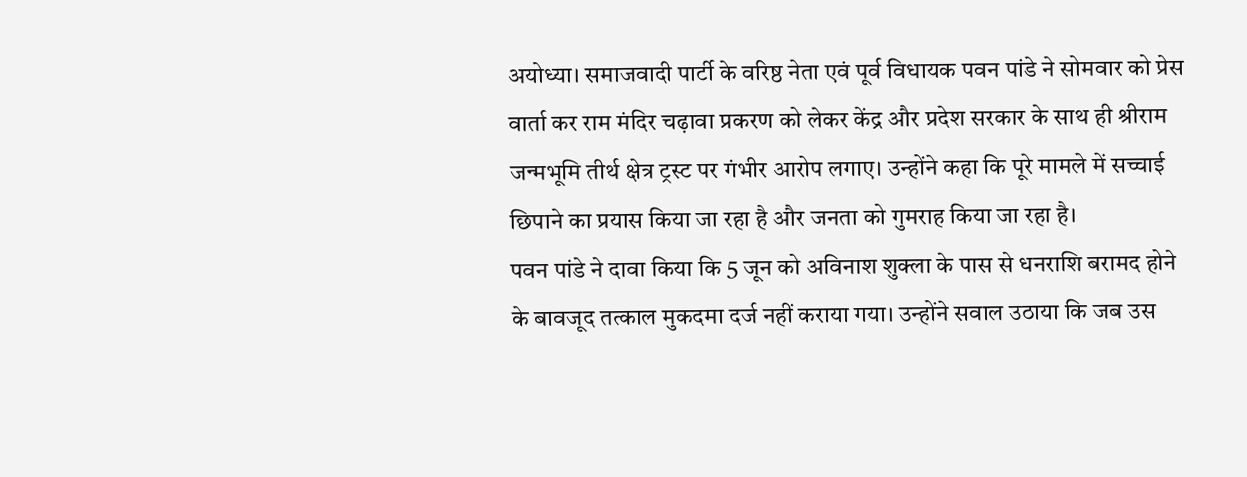अयोध्या। समाजवादी पार्टी के वरिष्ठ नेता एवं पूर्व विधायक पवन पांडे ने सोमवार को प्रेस वार्ता कर राम मंदिर चढ़ावा प्रकरण को लेकर केंद्र और प्रदेश सरकार के साथ ही श्रीराम जन्मभूमि तीर्थ क्षेत्र ट्रस्ट पर गंभीर आरोप लगाए। उन्होंने कहा कि पूरे मामले में सच्चाई छिपाने का प्रयास किया जा रहा है और जनता को गुमराह किया जा रहा है।
पवन पांडे ने दावा किया कि 5 जून को अविनाश शुक्ला के पास से धनराशि बरामद होने के बावजूद तत्काल मुकदमा दर्ज नहीं कराया गया। उन्होंने सवाल उठाया कि जब उस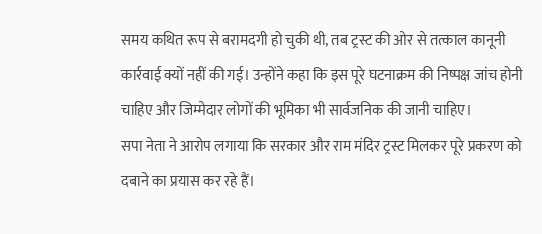समय कथित रूप से बरामदगी हो चुकी थी, तब ट्रस्ट की ओर से तत्काल कानूनी कार्रवाई क्यों नहीं की गई। उन्होंने कहा कि इस पूरे घटनाक्रम की निष्पक्ष जांच होनी चाहिए और जिम्मेदार लोगों की भूमिका भी सार्वजनिक की जानी चाहिए।
सपा नेता ने आरोप लगाया कि सरकार और राम मंदिर ट्रस्ट मिलकर पूरे प्रकरण को दबाने का प्रयास कर रहे हैं।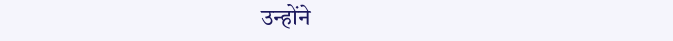उन्होंने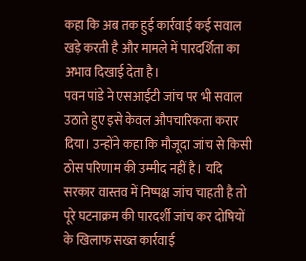कहा कि अब तक हुई कार्रवाई कई सवाल खड़े करती है और मामले में पारदर्शिता का अभाव दिखाई देता है।
पवन पांडे ने एसआईटी जांच पर भी सवाल उठाते हुए इसे केवल औपचारिकता करार दिया। उन्होंने कहा कि मौजूदा जांच से किसी ठोस परिणाम की उम्मीद नहीं है। यदि सरकार वास्तव में निष्पक्ष जांच चाहती है तो पूरे घटनाक्रम की पारदर्शी जांच कर दोषियों के खिलाफ सख्त कार्रवाई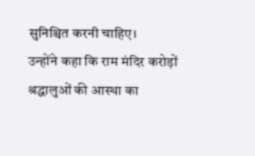सुनिश्चित करनी चाहिए।
उन्होंने कहा कि राम मंदिर करोड़ों श्रद्धालुओं की आस्था का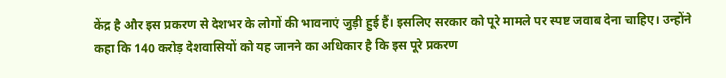केंद्र है और इस प्रकरण से देशभर के लोगों की भावनाएं जुड़ी हुई हैं। इसलिए सरकार को पूरे मामले पर स्पष्ट जवाब देना चाहिए। उन्होंने कहा कि 140 करोड़ देशवासियों को यह जानने का अधिकार है कि इस पूरे प्रकरण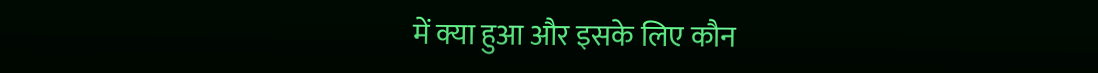में क्या हुआ और इसके लिए कौन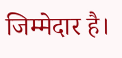जिम्मेदार है।